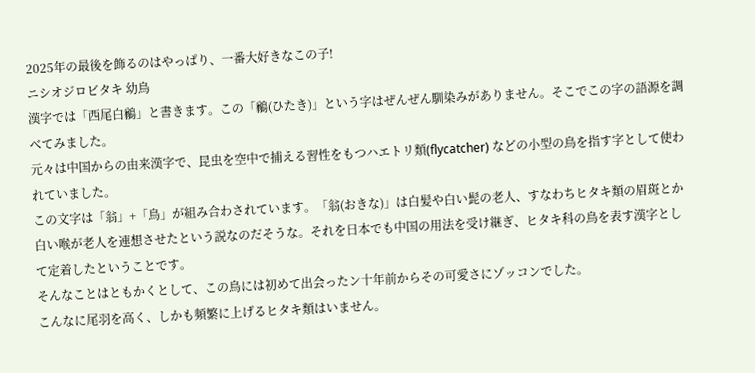2025年の最後を飾るのはやっぱり、一番大好きなこの子!
ニシオジロビタキ 幼鳥
漢字では「西尾白鶲」と書きます。この「鶲(ひたき)」という字はぜんぜん馴染みがありません。そこでこの字の語源を調べてみました。
元々は中国からの由来漢字で、昆虫を空中で捕える習性をもつハエトリ類(flycatcher) などの小型の鳥を指す字として使われていました。
この文字は「翁」+「鳥」が組み合わされています。「翁(おきな)」は白髪や白い髭の老人、すなわちヒタキ類の眉斑とか白い喉が老人を連想させたという説なのだそうな。それを日本でも中国の用法を受け継ぎ、ヒタキ科の鳥を表す漢字として定着したということです。
そんなことはともかくとして、この鳥には初めて出会ったン十年前からその可愛さにゾッコンでした。
こんなに尾羽を高く、しかも頻繁に上げるヒタキ類はいません。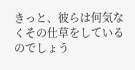きっと、彼らは何気なくその仕草をしているのでしょう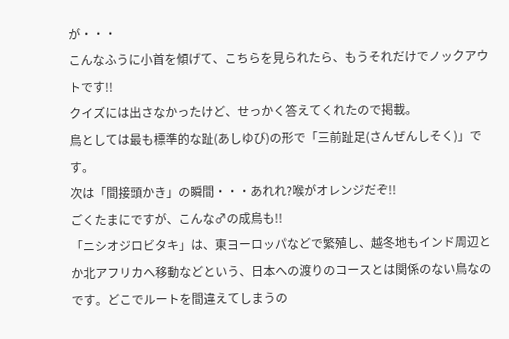が・・・
こんなふうに小首を傾げて、こちらを見られたら、もうそれだけでノックアウトです!!
クイズには出さなかったけど、せっかく答えてくれたので掲載。
鳥としては最も標準的な趾(あしゆび)の形で「三前趾足(さんぜんしそく)」です。
次は「間接頭かき」の瞬間・・・あれれ?喉がオレンジだぞ!!
ごくたまにですが、こんな♂の成鳥も!!
「ニシオジロビタキ」は、東ヨーロッパなどで繁殖し、越冬地もインド周辺とか北アフリカへ移動などという、日本への渡りのコースとは関係のない鳥なのです。どこでルートを間違えてしまうの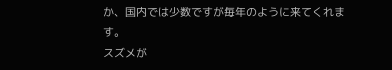か、国内では少数ですが毎年のように来てくれます。
スズメが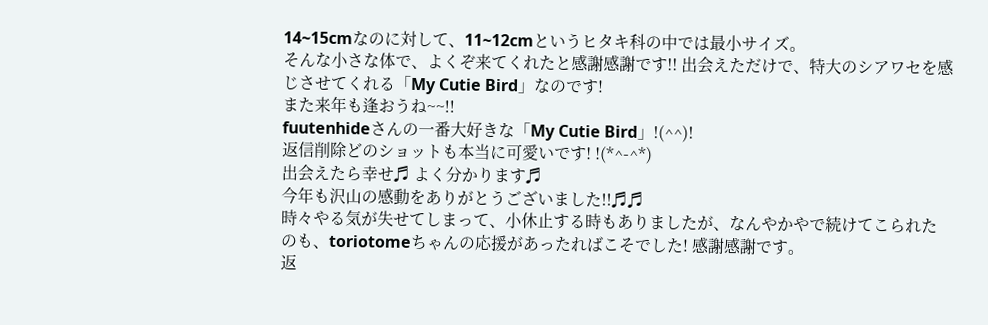14~15cmなのに対して、11~12cmというヒタキ科の中では最小サイズ。
そんな小さな体で、よくぞ来てくれたと感謝感謝です!! 出会えただけで、特大のシアワセを感じさせてくれる「My Cutie Bird」なのです!
また来年も逢おうね~~!!
fuutenhideさんの一番大好きな「My Cutie Bird」!(^^)!
返信削除どのショットも本当に可愛いです! !(*^-^*)
出会えたら幸せ♬ よく分かります♬
今年も沢山の感動をありがとうございました!!♬♬
時々やる気が失せてしまって、小休止する時もありましたが、なんやかやで続けてこられたのも、toriotomeちゃんの応援があったればこそでした! 感謝感謝です。
返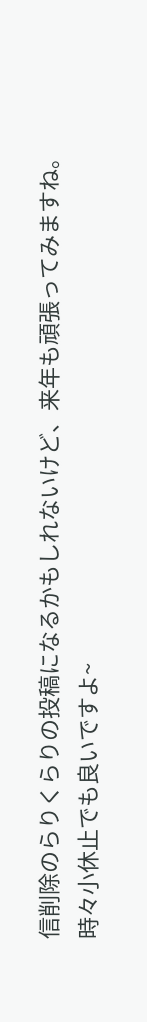信削除のらりくらりの投稿になるかもしれないけど、来年も頑張ってみますね。
時々小休止でも良いですよ~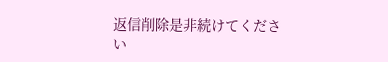返信削除是非続けてください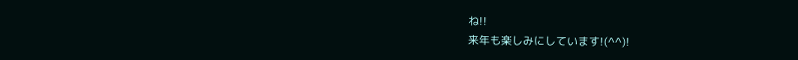ね!!
来年も楽しみにしています!(^^)!